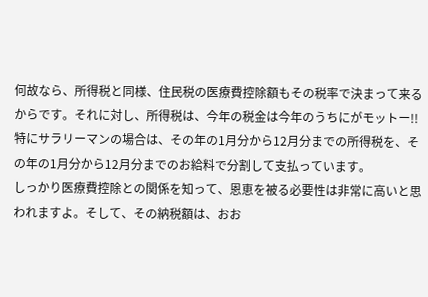何故なら、所得税と同様、住民税の医療費控除額もその税率で決まって来るからです。それに対し、所得税は、今年の税金は今年のうちにがモットー!!特にサラリーマンの場合は、その年の1月分から12月分までの所得税を、その年の1月分から12月分までのお給料で分割して支払っています。
しっかり医療費控除との関係を知って、恩恵を被る必要性は非常に高いと思われますよ。そして、その納税額は、おお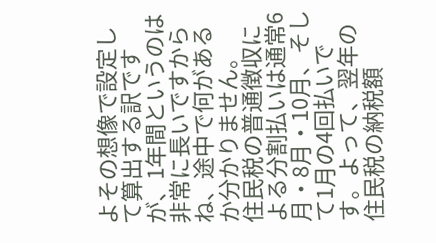よその想像で設定して算出する訳ですが、1年間というのは非常に長いですからね、途中で何があるか分かりません。
住民税の普通徴収による分割払いは通常6月・8月・10月、そして1月の4回払いです。よって、翌年の住民税の納税額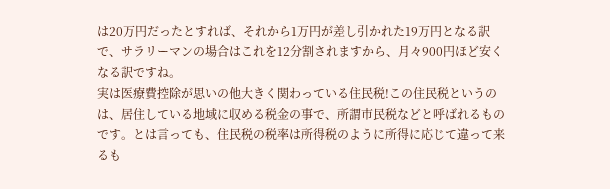は20万円だったとすれば、それから1万円が差し引かれた19万円となる訳で、サラリーマンの場合はこれを12分割されますから、月々900円ほど安くなる訳ですね。
実は医療費控除が思いの他大きく関わっている住民税!この住民税というのは、居住している地域に収める税金の事で、所謂市民税などと呼ばれるものです。とは言っても、住民税の税率は所得税のように所得に応じて違って来るも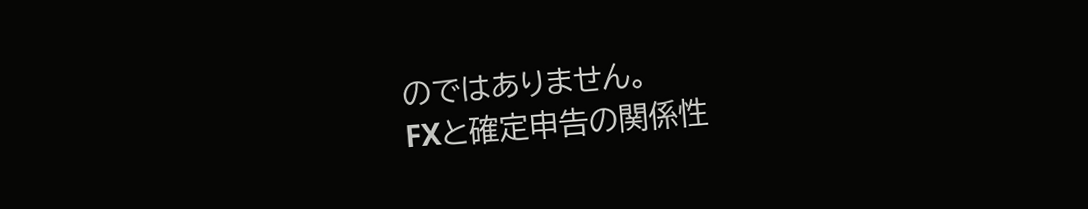のではありません。
FXと確定申告の関係性